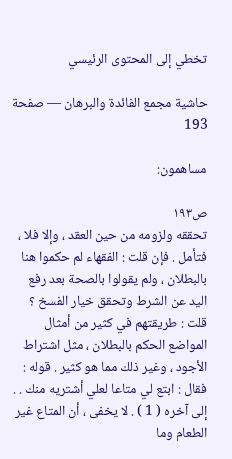تخطي إلى المحتوى الرئيسي

حاشية مجمع الفائدة والبرهان — صفحة 193

مساهمون:

ص١٩٣
تحققه ولزومه من حين العقد ، وإلا فلا ، فتأمل . فإن قلت : الفقهاء لم حكموا هنا بالبطلان ، ولم يقولوا بالصحة بعد رفع اليد عن الشرط وتحقق خيار الفسخ ؟ قلت : طريقتهم في كثير من أمثال المواضع الحكم بالبطلان ، مثل اشتراط الأجود ، وغير ذلك مما هو كثير . قوله : فقال : ابتع لي متاعا لعلي أشتريه منك . . إلى آخره ( 1 ) . لا يخفى ، أن المتاع غير الطعام وما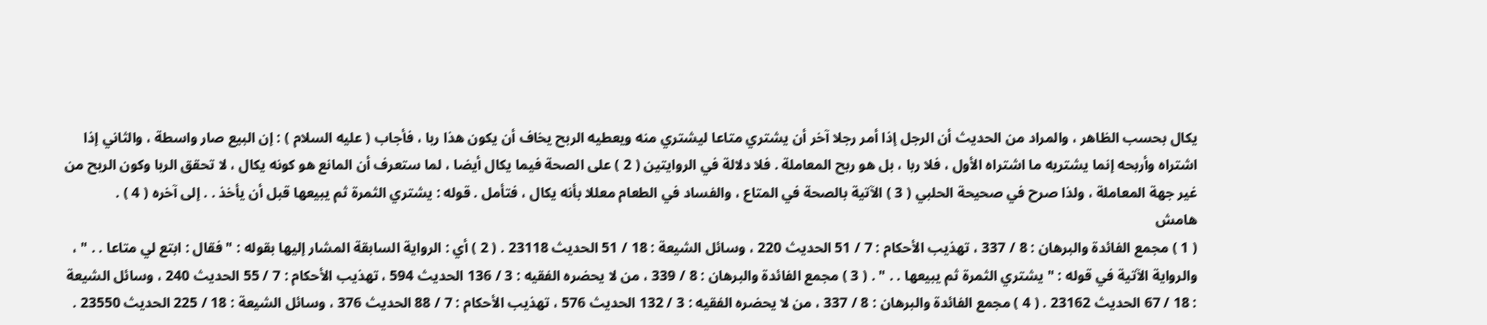يكال بحسب الظاهر ، والمراد من الحديث أن الرجل إذا أمر رجلا آخر أن يشتري متاعا ليشتري منه ويعطيه الربح يخاف أن يكون هذا ربا ، فأجاب ( عليه السلام ) : إن البيع صار واسطة ، والثاني إذا اشتراه وأربحه إنما يشتريه ما اشتراه الأول ، فلا ربا ، بل هو ربح المعاملة . فلا دلالة في الروايتين ( 2 ) على الصحة فيما يكال أيضا ، لما ستعرف أن المانع هو كونه يكال ، لا تحقق الربا وكون الربح من غير جهة المعاملة ، ولذا صرح في صحيحة الحلبي ( 3 ) الآتية بالصحة في المتاع ، والفساد في الطعام معللا بأنه يكال ، فتأمل . قوله : يشتري الثمرة ثم يبيعها قبل أن يأخذ . . إلى آخره ( 4 ) .
هامش
( 1 ) مجمع الفائدة والبرهان : 8 / 337 ، تهذيب الأحكام : 7 / 51 الحديث 220 ، وسائل الشيعة : 18 / 51 الحديث 23118 . ( 2 ) أي : الرواية السابقة المشار إليها بقوله : " فقال : ابتع لي متاعا . . " ، والرواية الآتية في قوله : " يشتري الثمرة ثم يبيعها . . " . ( 3 ) مجمع الفائدة والبرهان : 8 / 339 ، من لا يحضره الفقيه : 3 / 136 الحديث 594 ، تهذيب الأحكام : 7 / 55 الحديث 240 ، وسائل الشيعة : 18 / 67 الحديث 23162 . ( 4 ) مجمع الفائدة والبرهان : 8 / 337 ، من لا يحضره الفقيه : 3 / 132 الحديث 576 ، تهذيب الأحكام : 7 / 88 الحديث 376 ، وسائل الشيعة : 18 / 225 الحديث 23550 .